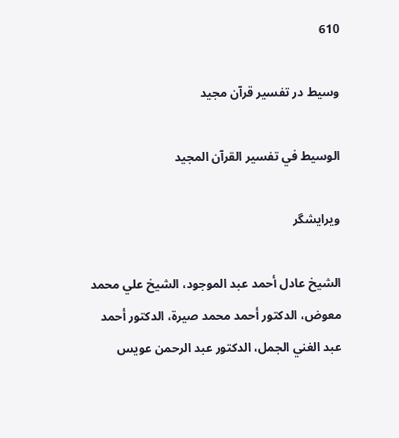610

وسیط در تفسیر قرآن مجید

الوسيط في تفسير القرآن المجيد

ویرایشگر

الشيخ عادل أحمد عبد الموجود، الشيخ علي محمد معوض، الدكتور أحمد محمد صيرة، الدكتور أحمد عبد الغني الجمل، الدكتور عبد الرحمن عويس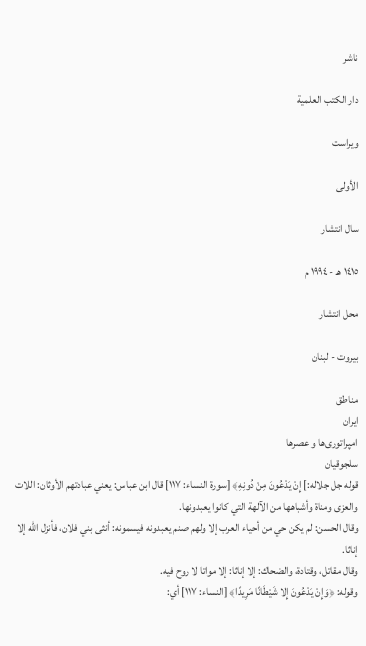ناشر

دار الكتب العلمية

ویراست

الأولى

سال انتشار

١٤١٥ هـ - ١٩٩٤ م

محل انتشار

بيروت - لبنان

مناطق
ایران
امپراتوری‌ها و عصرها
سلجوقیان
قوله جل جلاله:] إِنْ يَدْعُونَ مِنْ دُونِهِ﴾ [سورة النساء: ١١٧] قال ابن عباس: يعني عبادتهم الأوثان: اللات والعزى ومناة وأشباهها من الآلهة التي كانوا يعبدونها.
وقال الحسن: لم يكن حي من أحياء العرب إلا ولهم صنم يعبدونه فيسمونه: أنثى بني فلان، فأنزل الله إلا إناثا.
وقال مقاتل، وقتادة، والضحاك: إلا إناثا: إلا مواتا لا روح فيه.
وقوله: ﴿وَإِنْ يَدْعُونَ إِلا شَيْطَانًا مَرِيدًا﴾ [النساء: ١١٧] أي: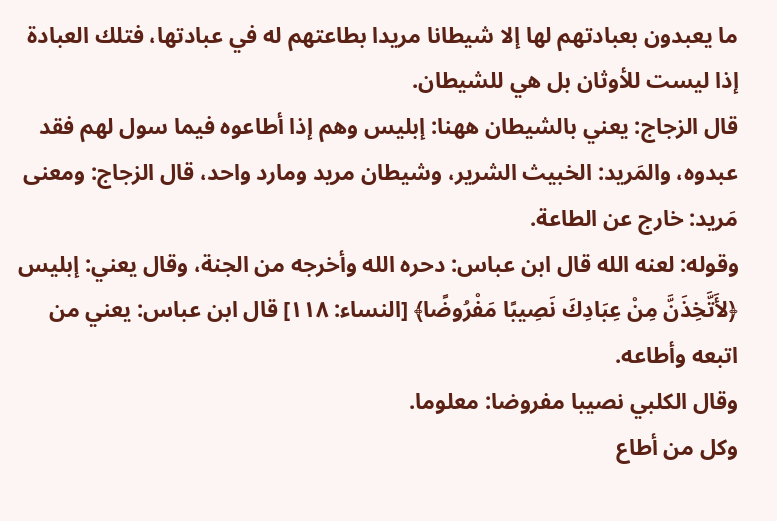ما يعبدون بعبادتهم لها إلا شيطانا مريدا بطاعتهم له في عبادتها، فتلك العبادة إذا ليست للأوثان بل هي للشيطان.
قال الزجاج: يعني بالشيطان ههنا: إبليس وهم إذا أطاعوه فيما سول لهم فقد عبدوه، والمَريد: الخبيث الشرير، وشيطان مريد ومارد واحد، قال الزجاج: ومعنى مَريد: خارج عن الطاعة.
وقوله: لعنه الله قال ابن عباس: دحره الله وأخرجه من الجنة، وقال يعني: إبليس ﴿لأَتَّخِذَنَّ مِنْ عِبَادِكَ نَصِيبًا مَفْرُوضًا﴾ [النساء: ١١٨] قال ابن عباس: يعني من اتبعه وأطاعه.
وقال الكلبي نصيبا مفروضا: معلوما.
وكل من أطاع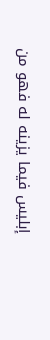إبليس فيما يزينه له فهو من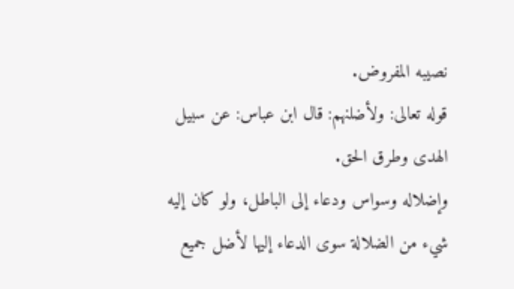نصيبه المفروض.
قوله تعالى: ولأضلنهم: قال ابن عباس: عن سبيل الهدى وطرق الحق.
وإضلاله وسواس ودعاء إلى الباطل، ولو كان إليه شيء من الضلالة سوى الدعاء إليها لأضل جميع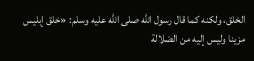الخلق، ولكنه كما قال رسول الله صلى الله عليه وسلم: «خلق إبليس مزينا وليس إليه من الضلالة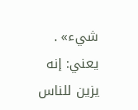شيء» .
يعني: إنه يزين للناس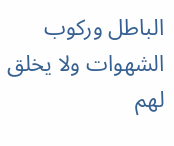الباطل وركوب الشهوات ولا يخلق لهم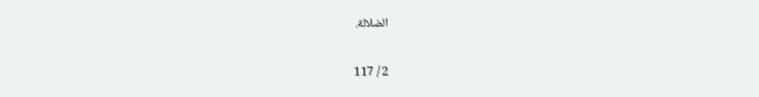الضلالة.

2 / 117